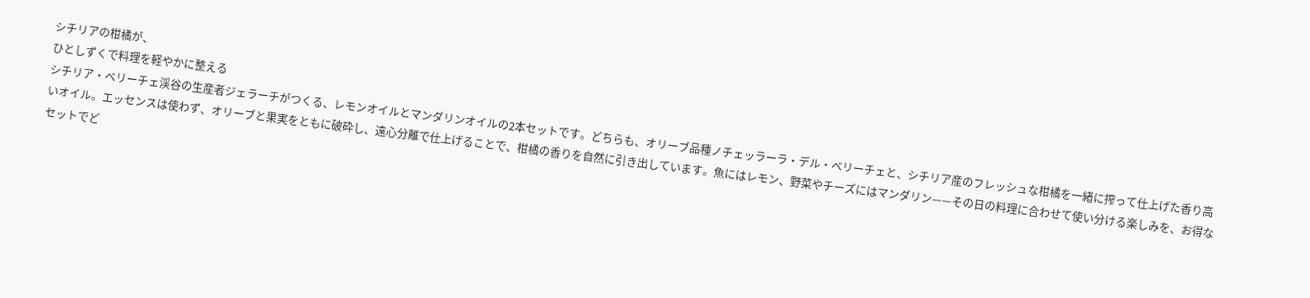シチリアの柑橘が、
ひとしずくで料理を軽やかに整える
シチリア・ベリーチェ渓谷の生産者ジェラーチがつくる、レモンオイルとマンダリンオイルの2本セットです。どちらも、オリーブ品種ノチェッラーラ・デル・ベリーチェと、シチリア産のフレッシュな柑橘を一緒に搾って仕上げた香り高いオイル。エッセンスは使わず、オリーブと果実をともに破砕し、遠心分離で仕上げることで、柑橘の香りを自然に引き出しています。魚にはレモン、野菜やチーズにはマンダリン——その日の料理に合わせて使い分ける楽しみを、お得なセットでど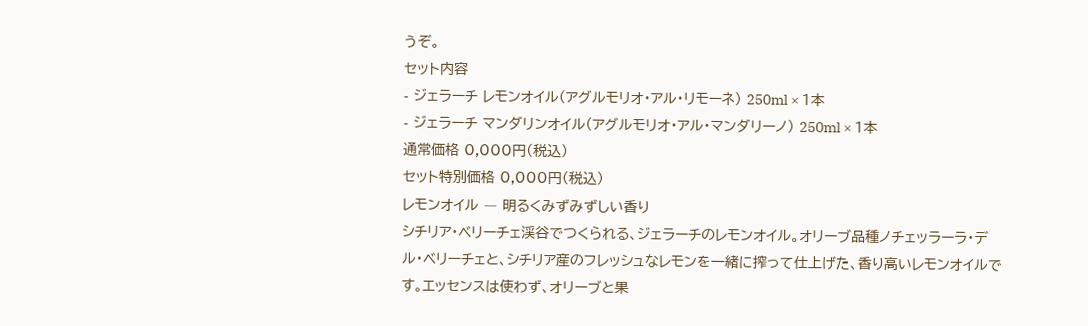うぞ。
セット内容
- ジェラーチ レモンオイル(アグルモリオ・アル・リモーネ) 250ml × 1本
- ジェラーチ マンダリンオイル(アグルモリオ・アル・マンダリーノ) 250ml × 1本
通常価格 0,000円(税込)
セット特別価格 0,000円(税込)
レモンオイル ― 明るくみずみずしい香り
シチリア・ベリーチェ渓谷でつくられる、ジェラーチのレモンオイル。オリーブ品種ノチェッラーラ・デル・ベリーチェと、シチリア産のフレッシュなレモンを一緒に搾って仕上げた、香り高いレモンオイルです。エッセンスは使わず、オリーブと果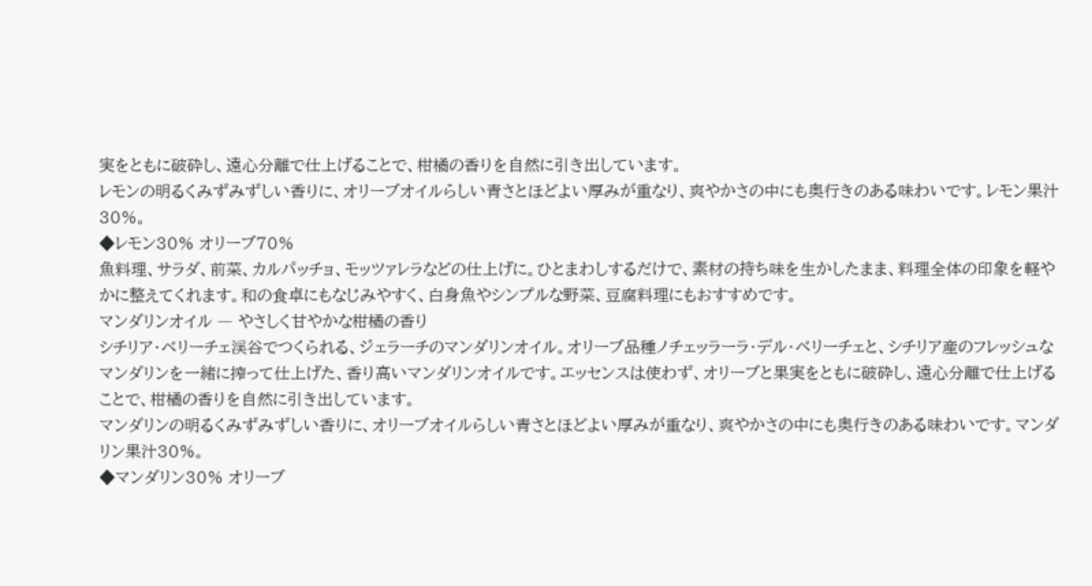実をともに破砕し、遠心分離で仕上げることで、柑橘の香りを自然に引き出しています。
レモンの明るくみずみずしい香りに、オリーブオイルらしい青さとほどよい厚みが重なり、爽やかさの中にも奥行きのある味わいです。レモン果汁30%。
◆レモン30% オリーブ70%
魚料理、サラダ、前菜、カルパッチョ、モッツァレラなどの仕上げに。ひとまわしするだけで、素材の持ち味を生かしたまま、料理全体の印象を軽やかに整えてくれます。和の食卓にもなじみやすく、白身魚やシンプルな野菜、豆腐料理にもおすすめです。
マンダリンオイル ― やさしく甘やかな柑橘の香り
シチリア・ベリーチェ渓谷でつくられる、ジェラーチのマンダリンオイル。オリーブ品種ノチェッラーラ・デル・ベリーチェと、シチリア産のフレッシュなマンダリンを一緒に搾って仕上げた、香り高いマンダリンオイルです。エッセンスは使わず、オリーブと果実をともに破砕し、遠心分離で仕上げることで、柑橘の香りを自然に引き出しています。
マンダリンの明るくみずみずしい香りに、オリーブオイルらしい青さとほどよい厚みが重なり、爽やかさの中にも奥行きのある味わいです。マンダリン果汁30%。
◆マンダリン30% オリーブ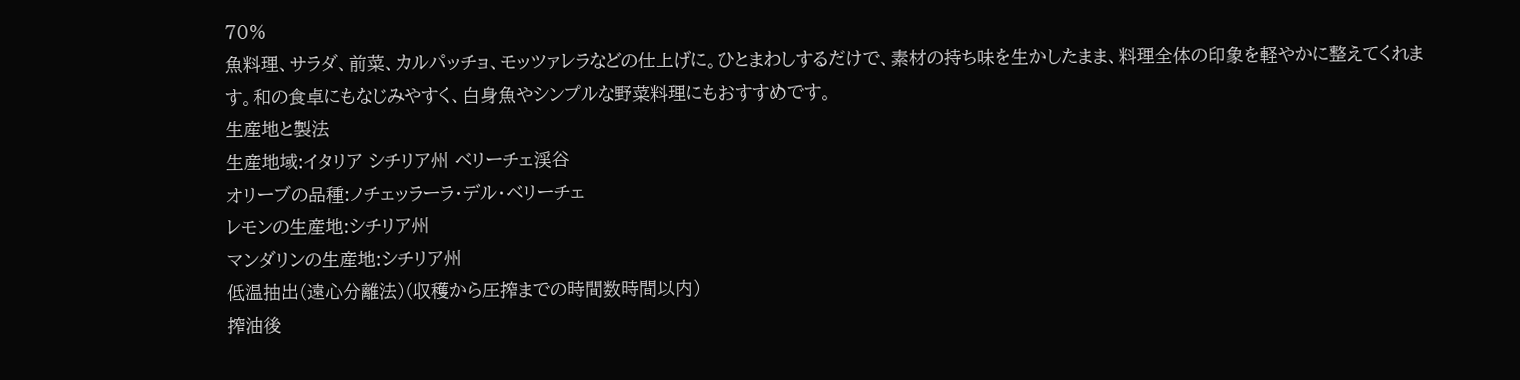70%
魚料理、サラダ、前菜、カルパッチョ、モッツァレラなどの仕上げに。ひとまわしするだけで、素材の持ち味を生かしたまま、料理全体の印象を軽やかに整えてくれます。和の食卓にもなじみやすく、白身魚やシンプルな野菜料理にもおすすめです。
生産地と製法
生産地域:イタリア シチリア州 ベリーチェ渓谷
オリーブの品種:ノチェッラーラ・デル・ベリーチェ
レモンの生産地:シチリア州
マンダリンの生産地:シチリア州
低温抽出(遠心分離法)(収穫から圧搾までの時間数時間以内)
搾油後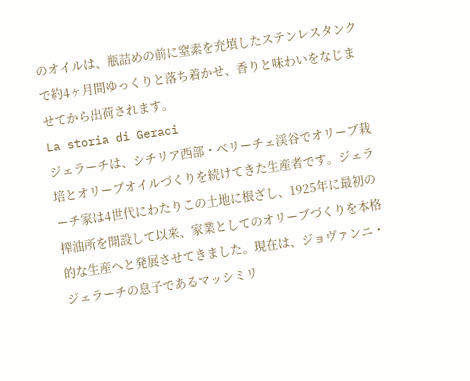のオイルは、瓶詰めの前に窒素を充填したステンレスタンクで約4ヶ月間ゆっくりと落ち着かせ、香りと味わいをなじませてから出荷されます。
La storia di Geraci
ジェラーチは、シチリア西部・ベリーチェ渓谷でオリーブ栽培とオリーブオイルづくりを続けてきた生産者です。ジェラーチ家は4世代にわたりこの土地に根ざし、1925年に最初の搾油所を開設して以来、家業としてのオリーブづくりを本格的な生産へと発展させてきました。現在は、ジョヴァンニ・ジェラーチの息子であるマッシミリ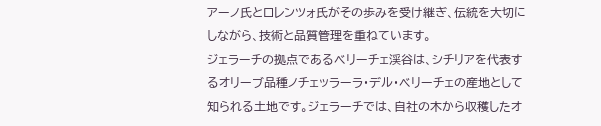アーノ氏とロレンツォ氏がその歩みを受け継ぎ、伝統を大切にしながら、技術と品質管理を重ねています。
ジェラーチの拠点であるベリーチェ渓谷は、シチリアを代表するオリーブ品種ノチェッラーラ・デル・ベリーチェの産地として知られる土地です。ジェラーチでは、自社の木から収穫したオ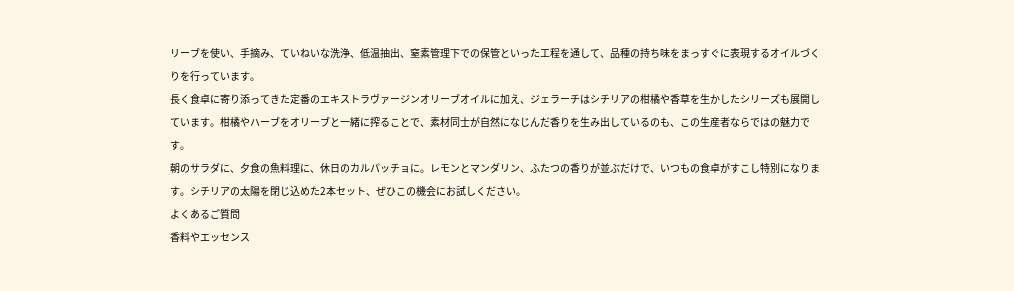リーブを使い、手摘み、ていねいな洗浄、低温抽出、窒素管理下での保管といった工程を通して、品種の持ち味をまっすぐに表現するオイルづくりを行っています。
長く食卓に寄り添ってきた定番のエキストラヴァージンオリーブオイルに加え、ジェラーチはシチリアの柑橘や香草を生かしたシリーズも展開しています。柑橘やハーブをオリーブと一緒に搾ることで、素材同士が自然になじんだ香りを生み出しているのも、この生産者ならではの魅力です。
朝のサラダに、夕食の魚料理に、休日のカルパッチョに。レモンとマンダリン、ふたつの香りが並ぶだけで、いつもの食卓がすこし特別になります。シチリアの太陽を閉じ込めた2本セット、ぜひこの機会にお試しください。
よくあるご質問
香料やエッセンス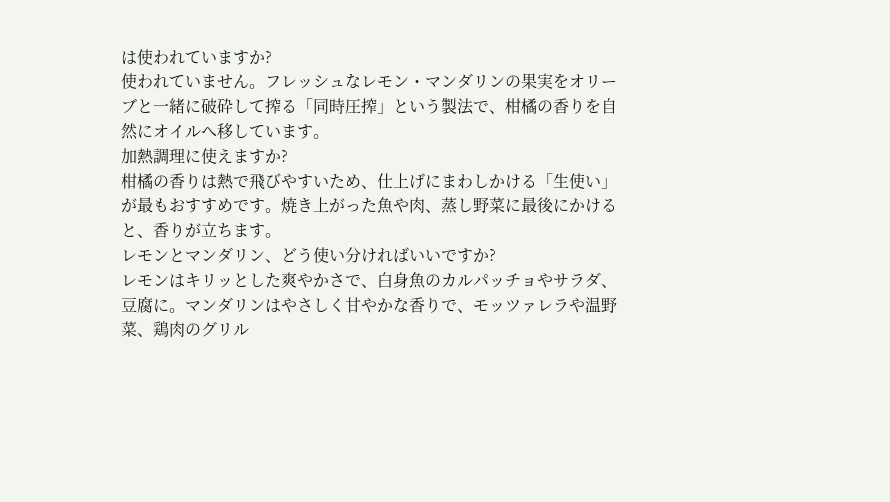は使われていますか?
使われていません。フレッシュなレモン・マンダリンの果実をオリーブと一緒に破砕して搾る「同時圧搾」という製法で、柑橘の香りを自然にオイルへ移しています。
加熱調理に使えますか?
柑橘の香りは熱で飛びやすいため、仕上げにまわしかける「生使い」が最もおすすめです。焼き上がった魚や肉、蒸し野菜に最後にかけると、香りが立ちます。
レモンとマンダリン、どう使い分ければいいですか?
レモンはキリッとした爽やかさで、白身魚のカルパッチョやサラダ、豆腐に。マンダリンはやさしく甘やかな香りで、モッツァレラや温野菜、鶏肉のグリル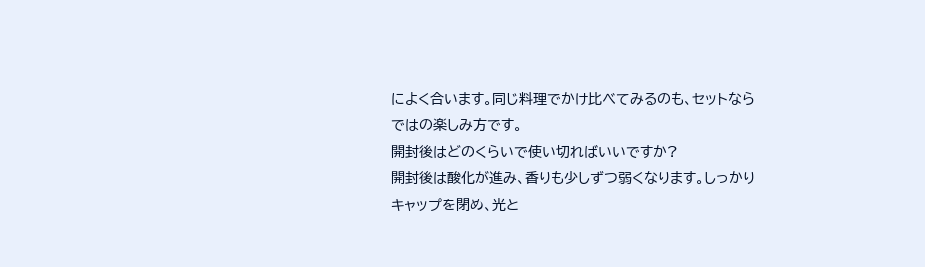によく合います。同じ料理でかけ比べてみるのも、セットならではの楽しみ方です。
開封後はどのくらいで使い切ればいいですか?
開封後は酸化が進み、香りも少しずつ弱くなります。しっかりキャップを閉め、光と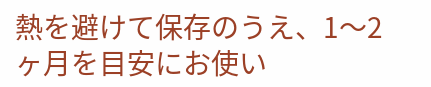熱を避けて保存のうえ、1〜2ヶ月を目安にお使い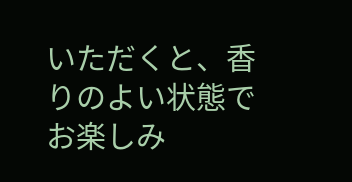いただくと、香りのよい状態でお楽しみ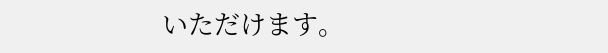いただけます。